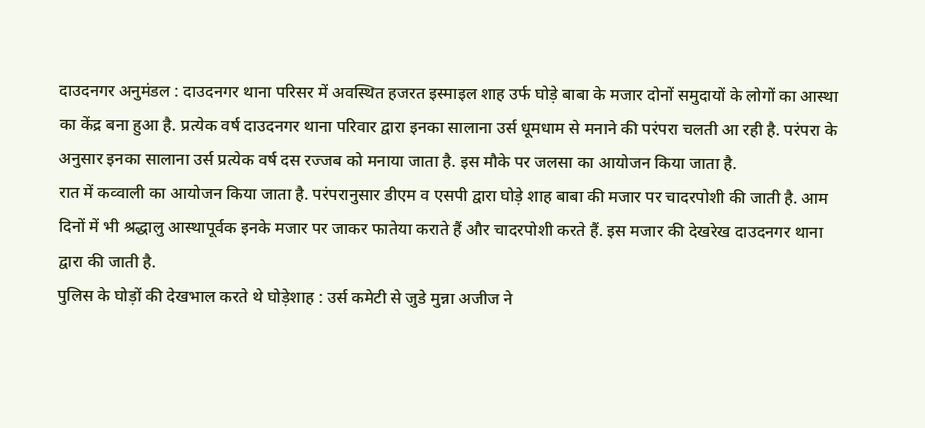दाउदनगर अनुमंडल : दाउदनगर थाना परिसर में अवस्थित हजरत इस्माइल शाह उर्फ घोड़े बाबा के मजार दोनों समुदायों के लोगों का आस्था का केंद्र बना हुआ है. प्रत्येक वर्ष दाउदनगर थाना परिवार द्वारा इनका सालाना उर्स धूमधाम से मनाने की परंपरा चलती आ रही है. परंपरा के अनुसार इनका सालाना उर्स प्रत्येक वर्ष दस रज्जब को मनाया जाता है. इस मौके पर जलसा का आयोजन किया जाता है.
रात में कव्वाली का आयोजन किया जाता है. परंपरानुसार डीएम व एसपी द्वारा घोड़े शाह बाबा की मजार पर चादरपोशी की जाती है. आम दिनों में भी श्रद्धालु आस्थापूर्वक इनके मजार पर जाकर फातेया कराते हैं और चादरपोशी करते हैं. इस मजार की देखरेख दाउदनगर थाना द्वारा की जाती है.
पुलिस के घोड़ों की देखभाल करते थे घोड़ेशाह : उर्स कमेटी से जुडे मुन्ना अजीज ने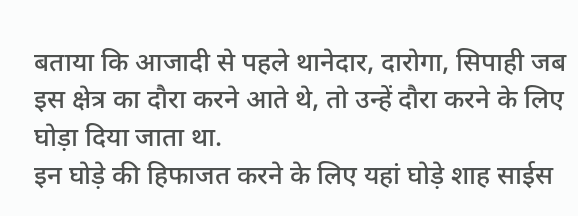बताया कि आजादी से पहले थानेदार, दारोगा, सिपाही जब इस क्षेत्र का दौरा करने आते थे, तो उन्हें दौरा करने के लिए घोड़ा दिया जाता था.
इन घोड़े की हिफाजत करने के लिए यहां घोड़े शाह साईस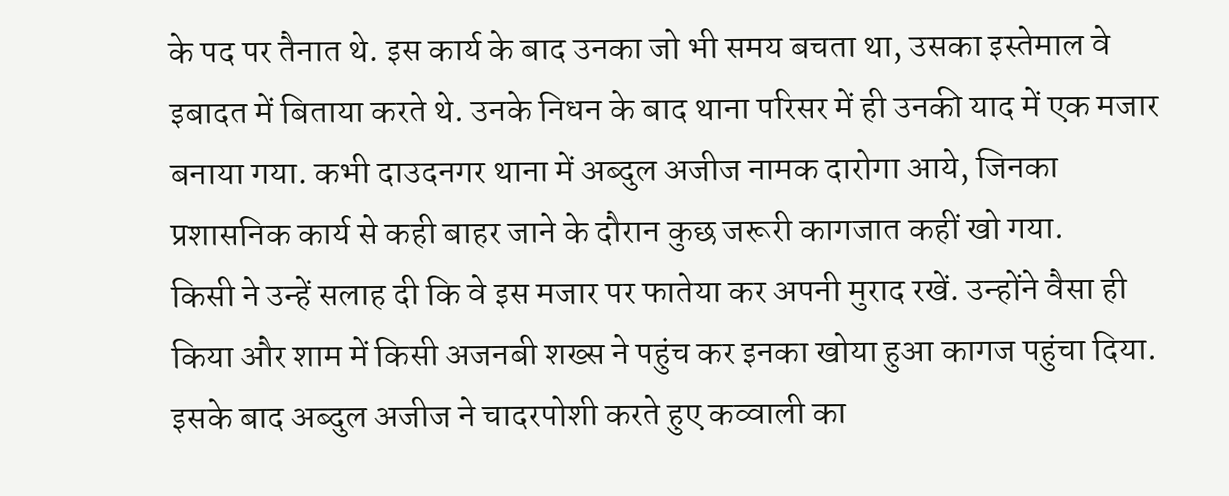के पद पर तैनात थे. इस कार्य के बाद उनका जो भी समय बचता था, उसका इस्तेमाल वे इबादत में बिताया करते थे. उनके निधन के बाद थाना परिसर में ही उनकी याद में एक मजार बनाया गया. कभी दाउदनगर थाना में अब्दुल अजीज नामक दारोगा आये, जिनका प्रशासनिक कार्य से कही बाहर जाने के दौरान कुछ जरूरी कागजात कहीं खो गया.
किसी ने उन्हें सलाह दी कि वे इस मजार पर फातेया कर अपनी मुराद रखें. उन्होंने वैसा ही किया और शाम में किसी अजनबी शख्स ने पहुंच कर इनका खोया हुआ कागज पहुंचा दिया. इसके बाद अब्दुल अजीज ने चादरपोशी करते हुए कव्वाली का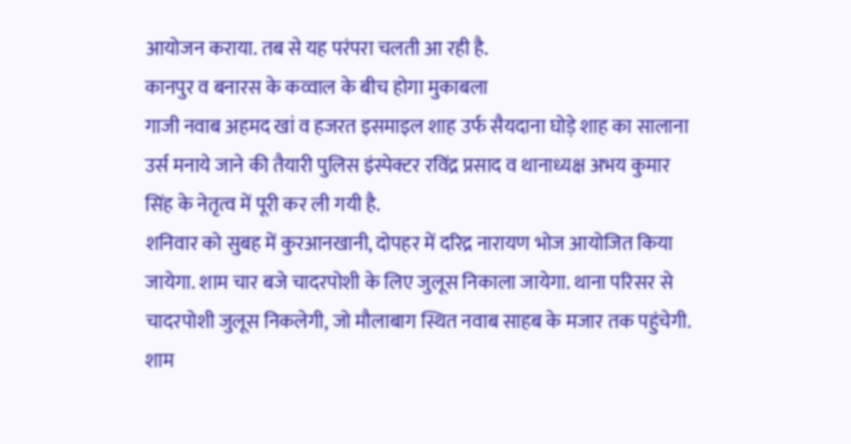आयोजन कराया. तब से यह परंपरा चलती आ रही है.
कानपुर व बनारस के कव्वाल के बीच होगा मुकाबला
गाजी नवाब अहमद खां व हजरत इसमाइल शाह उर्फ सैयदाना घोड़े शाह का सालाना उर्स मनाये जाने की तैयारी पुलिस इंस्पेक्टर रविंद्र प्रसाद व थानाध्यक्ष अभय कुमार सिंह के नेतृत्व में पूरी कर ली गयी है.
शनिवार को सुबह में कुरआनखानी, दोपहर में दरिद्र नारायण भोज आयोजित किया जायेगा. शाम चार बजे चादरपोशी के लिए जुलूस निकाला जायेगा. थाना परिसर से चादरपोशी जुलूस निकलेगी, जो मौलाबाग स्थित नवाब साहब के मजार तक पहुंचेगी. शाम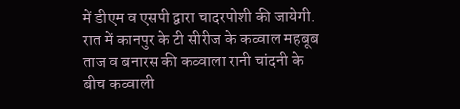में डीएम व एसपी द्वारा चादरपोशी की जायेगी. रात में कानपुर के टी सीरीज के कव्वाल महबूब ताज व बनारस की कव्वाला रानी चांदनी के बीच कव्वाली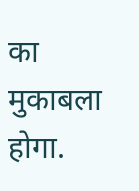का मुकाबला होगा.